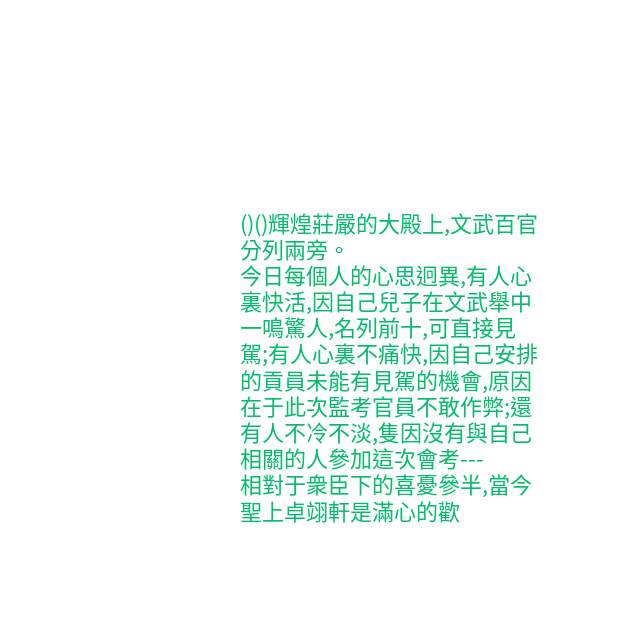()()輝煌莊嚴的大殿上,文武百官分列兩旁。
今日每個人的心思迥異,有人心裏快活,因自己兒子在文武舉中一鳴驚人,名列前十,可直接見駕;有人心裏不痛快,因自己安排的貢員未能有見駕的機會,原因在于此次監考官員不敢作弊;還有人不冷不淡,隻因沒有與自己相關的人參加這次會考---
相對于衆臣下的喜憂參半,當今聖上卓翊軒是滿心的歡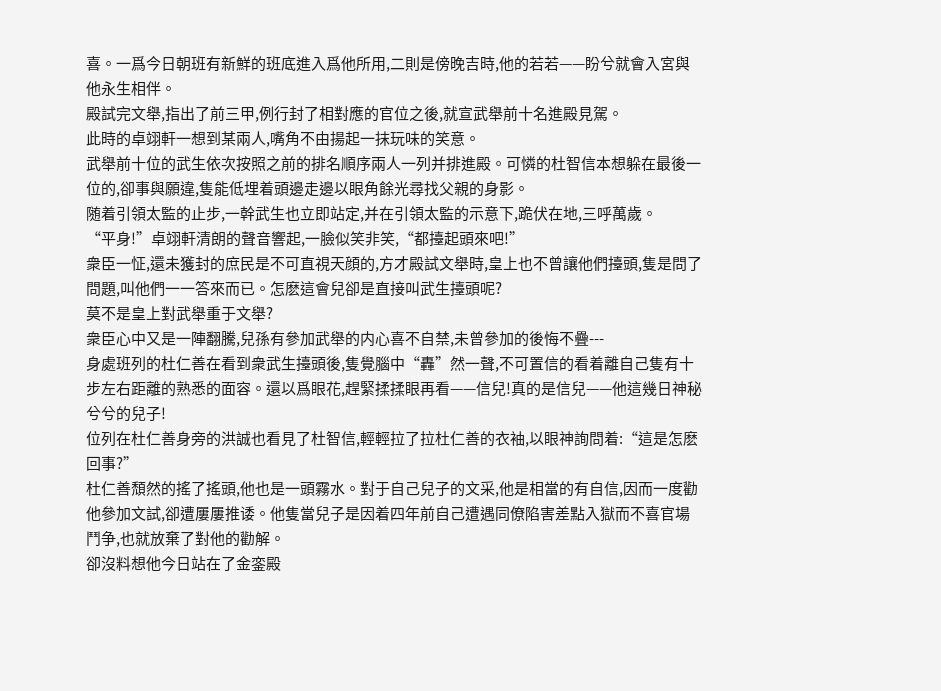喜。一爲今日朝班有新鮮的班底進入爲他所用,二則是傍晚吉時,他的若若——盼兮就會入宮與他永生相伴。
殿試完文舉,指出了前三甲,例行封了相對應的官位之後,就宣武舉前十名進殿見駕。
此時的卓翊軒一想到某兩人,嘴角不由揚起一抹玩味的笑意。
武舉前十位的武生依次按照之前的排名順序兩人一列并排進殿。可憐的杜智信本想躲在最後一位的,卻事與願違,隻能低埋着頭邊走邊以眼角餘光尋找父親的身影。
随着引領太監的止步,一幹武生也立即站定,并在引領太監的示意下,跪伏在地,三呼萬歲。
“平身!”卓翊軒清朗的聲音響起,一臉似笑非笑,“都擡起頭來吧!”
衆臣一怔,還未獲封的庶民是不可直視天顔的,方才殿試文舉時,皇上也不曾讓他們擡頭,隻是問了問題,叫他們一一答來而已。怎麽這會兒卻是直接叫武生擡頭呢?
莫不是皇上對武舉重于文舉?
衆臣心中又是一陣翻騰,兒孫有參加武舉的内心喜不自禁,未曾參加的後悔不疊---
身處班列的杜仁善在看到衆武生擡頭後,隻覺腦中“轟”然一聲,不可置信的看着離自己隻有十步左右距離的熟悉的面容。還以爲眼花,趕緊揉揉眼再看——信兒!真的是信兒——他這幾日神秘兮兮的兒子!
位列在杜仁善身旁的洪誠也看見了杜智信,輕輕拉了拉杜仁善的衣袖,以眼神詢問着:“這是怎麽回事?”
杜仁善頹然的搖了搖頭,他也是一頭霧水。對于自己兒子的文采,他是相當的有自信,因而一度勸他參加文試,卻遭屢屢推诿。他隻當兒子是因着四年前自己遭遇同僚陷害差點入獄而不喜官場鬥争,也就放棄了對他的勸解。
卻沒料想他今日站在了金銮殿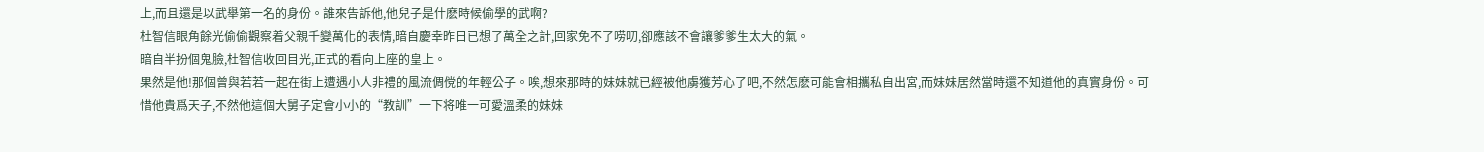上,而且還是以武舉第一名的身份。誰來告訴他,他兒子是什麽時候偷學的武啊?
杜智信眼角餘光偷偷觀察着父親千變萬化的表情,暗自慶幸昨日已想了萬全之計,回家免不了唠叨,卻應該不會讓爹爹生太大的氣。
暗自半扮個鬼臉,杜智信收回目光,正式的看向上座的皇上。
果然是他!那個曾與若若一起在街上遭遇小人非禮的風流倜傥的年輕公子。唉,想來那時的妹妹就已經被他虜獲芳心了吧,不然怎麽可能會相攜私自出宮,而妹妹居然當時還不知道他的真實身份。可惜他貴爲天子,不然他這個大舅子定會小小的“教訓”一下将唯一可愛溫柔的妹妹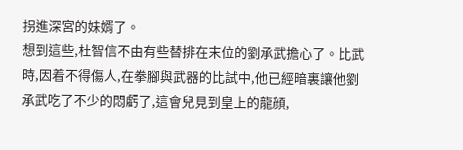拐進深宮的妹婿了。
想到這些,杜智信不由有些替排在末位的劉承武擔心了。比武時,因着不得傷人,在拳腳與武器的比試中,他已經暗裏讓他劉承武吃了不少的悶虧了,這會兒見到皇上的龍顔,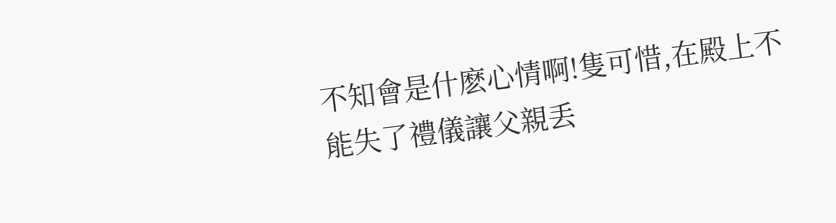不知會是什麽心情啊!隻可惜,在殿上不能失了禮儀讓父親丢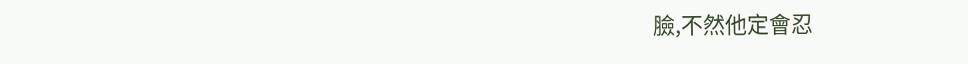臉,不然他定會忍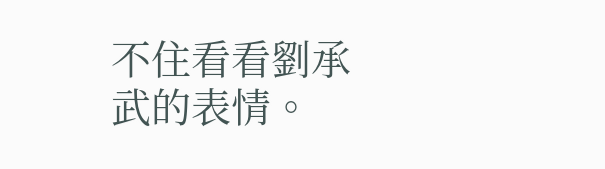不住看看劉承武的表情。